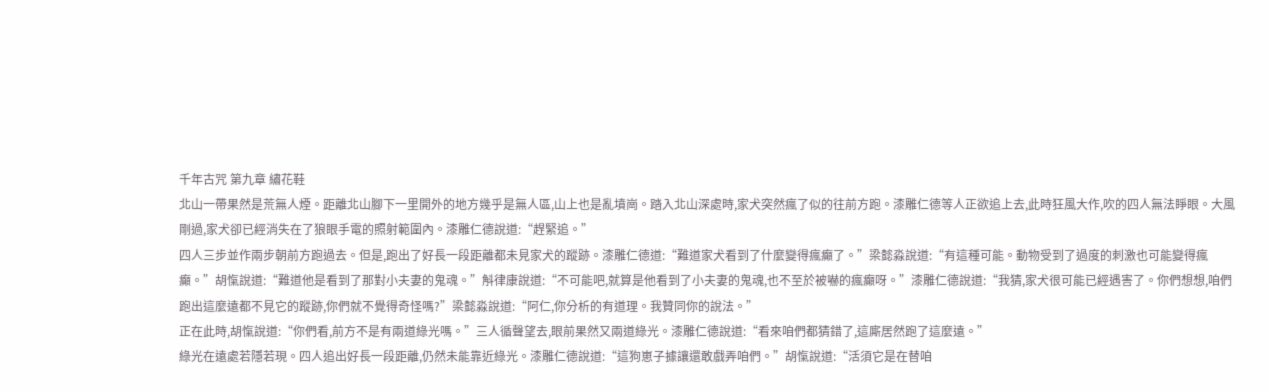千年古咒 第九章 繡花鞋
北山一帶果然是荒無人煙。距離北山腳下一里開外的地方幾乎是無人區,山上也是亂墳崗。踏入北山深處時,家犬突然瘋了似的往前方跑。漆雕仁德等人正欲追上去,此時狂風大作,吹的四人無法睜眼。大風剛過,家犬卻已經消失在了狼眼手電的照射範圍內。漆雕仁德說道:“趕緊追。”
四人三步並作兩步朝前方跑過去。但是,跑出了好長一段距離都未見家犬的蹤跡。漆雕仁德道:“難道家犬看到了什麼變得瘋癲了。”梁懿淼說道:“有這種可能。動物受到了過度的刺激也可能變得瘋癲。”胡愾說道:“難道他是看到了那對小夫妻的鬼魂。”斛律康說道:“不可能吧,就算是他看到了小夫妻的鬼魂,也不至於被嚇的瘋癲呀。”漆雕仁德說道:“我猜,家犬很可能已經遇害了。你們想想,咱們跑出這麼遠都不見它的蹤跡,你們就不覺得奇怪嗎?”梁懿淼說道:“阿仁,你分析的有道理。我贊同你的說法。”
正在此時,胡愾說道:“你們看,前方不是有兩道綠光嗎。”三人循聲望去,眼前果然又兩道綠光。漆雕仁德說道:“看來咱們都猜錯了,這廝居然跑了這麼遠。”
綠光在遠處若隱若現。四人追出好長一段距離,仍然未能靠近綠光。漆雕仁德說道:“這狗崽子據讓還敢戲弄咱們。”胡愾說道:“活須它是在替咱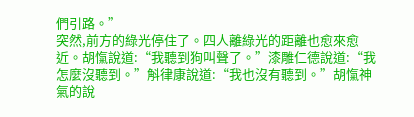們引路。”
突然,前方的綠光停住了。四人離綠光的距離也愈來愈近。胡愾說道:“我聽到狗叫聲了。”漆雕仁德說道:“我怎麼沒聽到。”斛律康說道:“我也沒有聽到。”胡愾神氣的說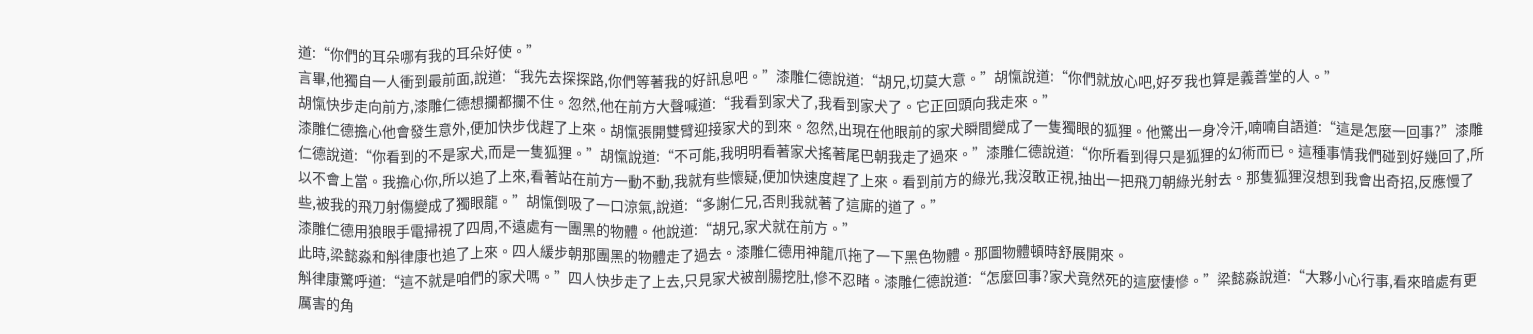道:“你們的耳朵哪有我的耳朵好使。”
言畢,他獨自一人衝到最前面,說道:“我先去探探路,你們等著我的好訊息吧。”漆雕仁德說道:“胡兄,切莫大意。”胡愾說道:“你們就放心吧,好歹我也算是義善堂的人。”
胡愾快步走向前方,漆雕仁德想攔都攔不住。忽然,他在前方大聲喊道:“我看到家犬了,我看到家犬了。它正回頭向我走來。”
漆雕仁德擔心他會發生意外,便加快步伐趕了上來。胡愾張開雙臂迎接家犬的到來。忽然,出現在他眼前的家犬瞬間變成了一隻獨眼的狐狸。他驚出一身冷汗,喃喃自語道:“這是怎麼一回事?”漆雕仁德說道:“你看到的不是家犬,而是一隻狐狸。”胡愾說道:“不可能,我明明看著家犬搖著尾巴朝我走了過來。”漆雕仁德說道:“你所看到得只是狐狸的幻術而已。這種事情我們碰到好幾回了,所以不會上當。我擔心你,所以追了上來,看著站在前方一動不動,我就有些懷疑,便加快速度趕了上來。看到前方的綠光,我沒敢正視,抽出一把飛刀朝綠光射去。那隻狐狸沒想到我會出奇招,反應慢了些,被我的飛刀射傷變成了獨眼龍。”胡愾倒吸了一口涼氣,說道:“多謝仁兄,否則我就著了這廝的道了。”
漆雕仁德用狼眼手電掃視了四周,不遠處有一團黑的物體。他說道:“胡兄,家犬就在前方。”
此時,梁懿淼和斛律康也追了上來。四人緩步朝那團黑的物體走了過去。漆雕仁德用神龍爪拖了一下黑色物體。那圖物體頓時舒展開來。
斛律康驚呼道:“這不就是咱們的家犬嗎。”四人快步走了上去,只見家犬被剖腸挖肚,慘不忍睹。漆雕仁德說道:“怎麼回事?家犬竟然死的這麼悽慘。”梁懿淼說道:“大夥小心行事,看來暗處有更厲害的角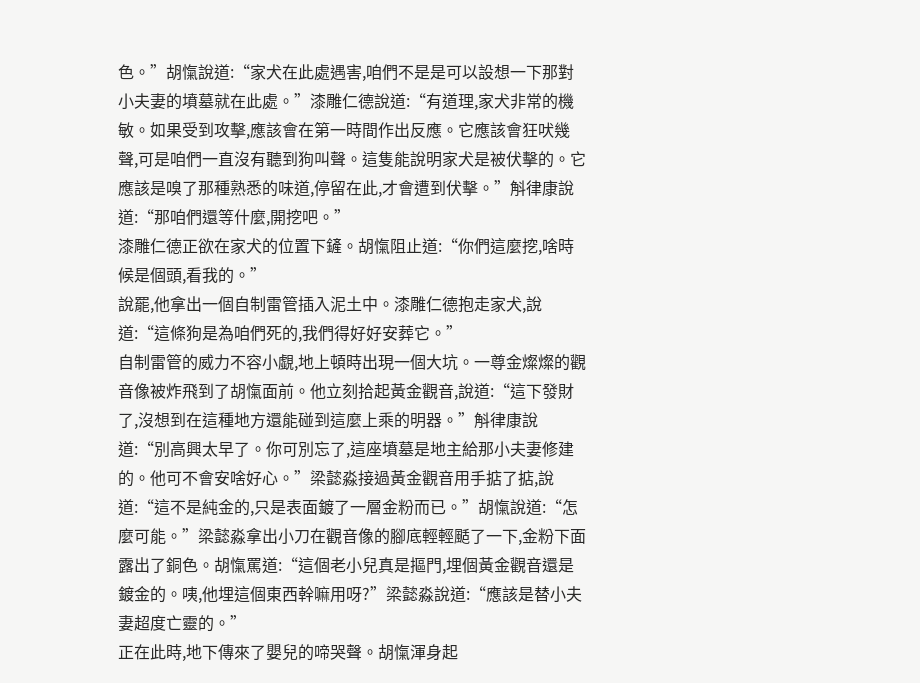色。”胡愾說道:“家犬在此處遇害,咱們不是是可以設想一下那對小夫妻的墳墓就在此處。”漆雕仁德說道:“有道理,家犬非常的機敏。如果受到攻擊,應該會在第一時間作出反應。它應該會狂吠幾聲,可是咱們一直沒有聽到狗叫聲。這隻能說明家犬是被伏擊的。它應該是嗅了那種熟悉的味道,停留在此,才會遭到伏擊。”斛律康說道:“那咱們還等什麼,開挖吧。”
漆雕仁德正欲在家犬的位置下鏟。胡愾阻止道:“你們這麼挖,啥時候是個頭,看我的。”
說罷,他拿出一個自制雷管插入泥土中。漆雕仁德抱走家犬,說道:“這條狗是為咱們死的,我們得好好安葬它。”
自制雷管的威力不容小覷,地上頓時出現一個大坑。一尊金燦燦的觀音像被炸飛到了胡愾面前。他立刻拾起黃金觀音,說道:“這下發財了,沒想到在這種地方還能碰到這麼上乘的明器。”斛律康說道:“別高興太早了。你可別忘了,這座墳墓是地主給那小夫妻修建的。他可不會安啥好心。”梁懿淼接過黃金觀音用手掂了掂,說道:“這不是純金的,只是表面鍍了一層金粉而已。”胡愾說道:“怎麼可能。”梁懿淼拿出小刀在觀音像的腳底輕輕颳了一下,金粉下面露出了銅色。胡愾罵道:“這個老小兒真是摳門,埋個黃金觀音還是鍍金的。咦,他埋這個東西幹嘛用呀?”梁懿淼說道:“應該是替小夫妻超度亡靈的。”
正在此時,地下傳來了嬰兒的啼哭聲。胡愾渾身起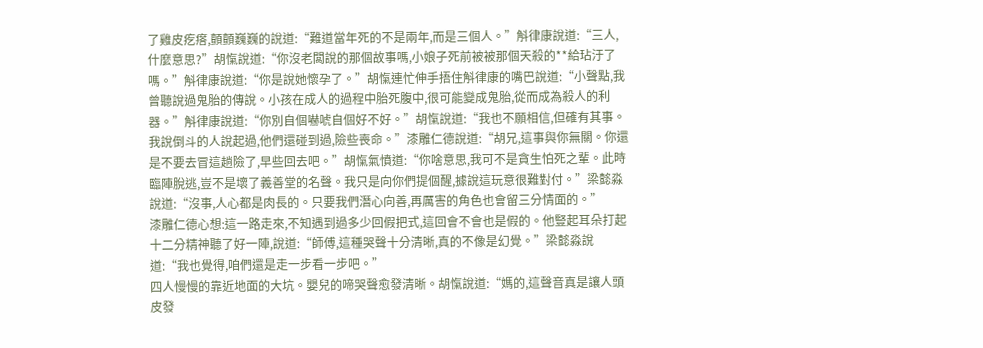了雞皮疙瘩,顫顫巍巍的說道:“難道當年死的不是兩年,而是三個人。”斛律康說道:“三人,什麼意思?”胡愾說道:“你沒老闆說的那個故事嗎,小娘子死前被被那個天殺的**給玷汙了嗎。”斛律康說道:“你是說她懷孕了。”胡愾連忙伸手捂住斛律康的嘴巴說道:“小聲點,我曾聽說過鬼胎的傳說。小孩在成人的過程中胎死腹中,很可能變成鬼胎,從而成為殺人的利器。”斛律康說道:“你別自個嚇唬自個好不好。”胡愾說道:“我也不願相信,但確有其事。我說倒斗的人說起過,他們還碰到過,險些喪命。”漆雕仁德說道:“胡兄,這事與你無關。你還是不要去冒這趟險了,早些回去吧。”胡愾氣憤道:“你啥意思,我可不是貪生怕死之輩。此時臨陣脫逃,豈不是壞了義善堂的名聲。我只是向你們提個醒,據說這玩意很難對付。”梁懿淼說道:“沒事,人心都是肉長的。只要我們潛心向善,再厲害的角色也會留三分情面的。”
漆雕仁德心想:這一路走來,不知遇到過多少回假把式,這回會不會也是假的。他豎起耳朵打起十二分精神聽了好一陣,說道:“師傅,這種哭聲十分清晰,真的不像是幻覺。”梁懿淼說道:“我也覺得,咱們還是走一步看一步吧。”
四人慢慢的靠近地面的大坑。嬰兒的啼哭聲愈發清晰。胡愾說道:“媽的,這聲音真是讓人頭皮發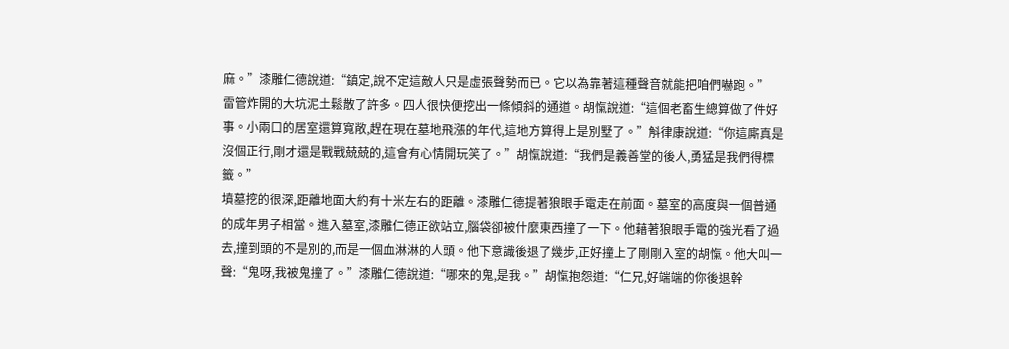麻。”漆雕仁德說道:“鎮定,說不定這敵人只是虛張聲勢而已。它以為靠著這種聲音就能把咱們嚇跑。”
雷管炸開的大坑泥土鬆散了許多。四人很快便挖出一條傾斜的通道。胡愾說道:“這個老畜生總算做了件好事。小兩口的居室還算寬敞,趕在現在墓地飛漲的年代,這地方算得上是別墅了。”斛律康說道:“你這廝真是沒個正行,剛才還是戰戰兢兢的,這會有心情開玩笑了。”胡愾說道:“我們是義善堂的後人,勇猛是我們得標籤。”
墳墓挖的很深,距離地面大約有十米左右的距離。漆雕仁德提著狼眼手電走在前面。墓室的高度與一個普通的成年男子相當。進入墓室,漆雕仁德正欲站立,腦袋卻被什麼東西撞了一下。他藉著狼眼手電的強光看了過去,撞到頭的不是別的,而是一個血淋淋的人頭。他下意識後退了幾步,正好撞上了剛剛入室的胡愾。他大叫一聲:“鬼呀,我被鬼撞了。”漆雕仁德說道:“哪來的鬼,是我。”胡愾抱怨道:“仁兄,好端端的你後退幹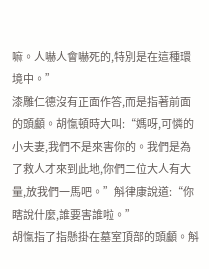嘛。人嚇人會嚇死的,特別是在這種環境中。”
漆雕仁德沒有正面作答,而是指著前面的頭顱。胡愾頓時大叫:“媽呀,可憐的小夫妻,我們不是來害你的。我們是為了救人才來到此地,你們二位大人有大量,放我們一馬吧。”斛律康說道:“你瞎說什麼,誰要害誰啦。”
胡愾指了指懸掛在墓室頂部的頭顱。斛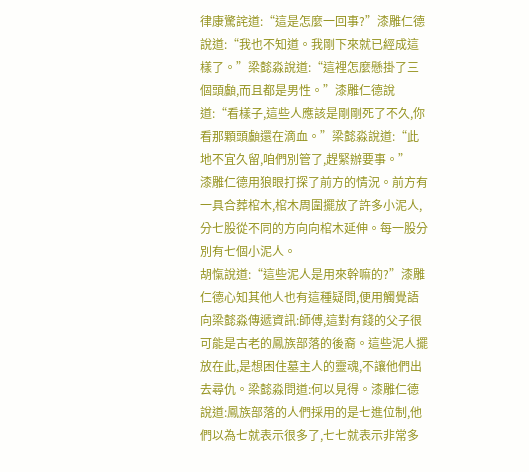律康驚詫道:“這是怎麼一回事?”漆雕仁德說道:“我也不知道。我剛下來就已經成這樣了。”梁懿淼說道:“這裡怎麼懸掛了三個頭顱,而且都是男性。”漆雕仁德說道:“看樣子,這些人應該是剛剛死了不久,你看那顆頭顱還在滴血。”梁懿淼說道:“此地不宜久留,咱們別管了,趕緊辦要事。”
漆雕仁德用狼眼打探了前方的情況。前方有一具合葬棺木,棺木周圍擺放了許多小泥人,分七股從不同的方向向棺木延伸。每一股分別有七個小泥人。
胡愾說道:“這些泥人是用來幹嘛的?”漆雕仁德心知其他人也有這種疑問,便用觸覺語向梁懿淼傳遞資訊:師傅,這對有錢的父子很可能是古老的鳳族部落的後裔。這些泥人擺放在此,是想困住墓主人的靈魂,不讓他們出去尋仇。梁懿淼問道:何以見得。漆雕仁德說道:鳳族部落的人們採用的是七進位制,他們以為七就表示很多了,七七就表示非常多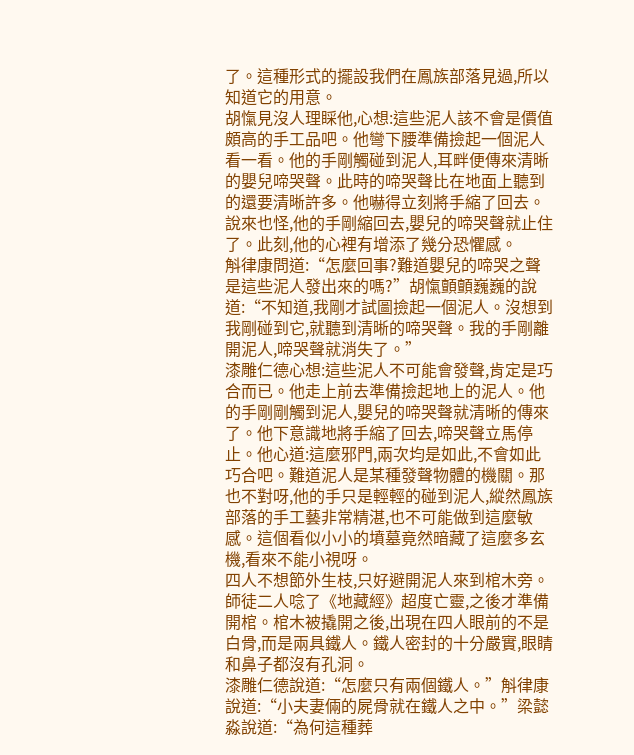了。這種形式的擺設我們在鳳族部落見過,所以知道它的用意。
胡愾見沒人理睬他,心想:這些泥人該不會是價值頗高的手工品吧。他彎下腰準備撿起一個泥人看一看。他的手剛觸碰到泥人,耳畔便傳來清晰的嬰兒啼哭聲。此時的啼哭聲比在地面上聽到的還要清晰許多。他嚇得立刻將手縮了回去。說來也怪,他的手剛縮回去,嬰兒的啼哭聲就止住了。此刻,他的心裡有增添了幾分恐懼感。
斛律康問道:“怎麼回事?難道嬰兒的啼哭之聲是這些泥人發出來的嗎?”胡愾顫顫巍巍的說道:“不知道,我剛才試圖撿起一個泥人。沒想到我剛碰到它,就聽到清晰的啼哭聲。我的手剛離開泥人,啼哭聲就消失了。”
漆雕仁德心想:這些泥人不可能會發聲,肯定是巧合而已。他走上前去準備撿起地上的泥人。他的手剛剛觸到泥人,嬰兒的啼哭聲就清晰的傳來了。他下意識地將手縮了回去,啼哭聲立馬停止。他心道:這麼邪門,兩次均是如此,不會如此巧合吧。難道泥人是某種發聲物體的機關。那也不對呀,他的手只是輕輕的碰到泥人,縱然鳳族部落的手工藝非常精湛,也不可能做到這麼敏感。這個看似小小的墳墓竟然暗藏了這麼多玄機,看來不能小視呀。
四人不想節外生枝,只好避開泥人來到棺木旁。師徒二人唸了《地藏經》超度亡靈,之後才準備開棺。棺木被撬開之後,出現在四人眼前的不是白骨,而是兩具鐵人。鐵人密封的十分嚴實,眼睛和鼻子都沒有孔洞。
漆雕仁德說道:“怎麼只有兩個鐵人。”斛律康說道:“小夫妻倆的屍骨就在鐵人之中。”梁懿淼說道:“為何這種葬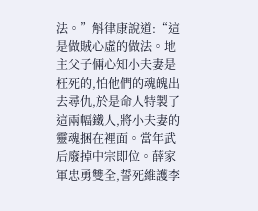法。”斛律康說道:“這是做賊心虛的做法。地主父子倆心知小夫妻是枉死的,怕他們的魂魄出去尋仇,於是命人特製了這兩幅鐵人,將小夫妻的靈魂捆在裡面。當年武后廢掉中宗即位。薛家軍忠勇雙全,誓死維護李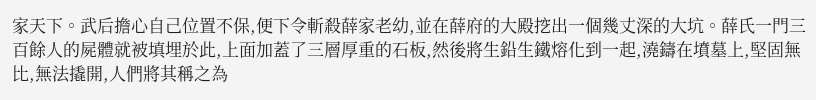家天下。武后擔心自己位置不保,便下令斬殺薛家老幼,並在薛府的大殿挖出一個幾丈深的大坑。薛氏一門三百餘人的屍體就被填埋於此,上面加蓋了三層厚重的石板,然後將生鉛生鐵熔化到一起,澆鑄在墳墓上,堅固無比,無法撬開,人們將其稱之為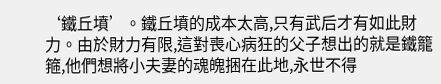‘鐵丘墳’。鐵丘墳的成本太高,只有武后才有如此財力。由於財力有限,這對喪心病狂的父子想出的就是鐵籠箍,他們想將小夫妻的魂魄捆在此地,永世不得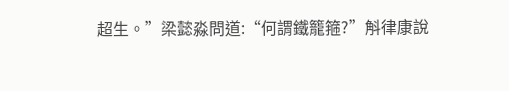超生。”梁懿淼問道:“何謂鐵籠箍?”斛律康說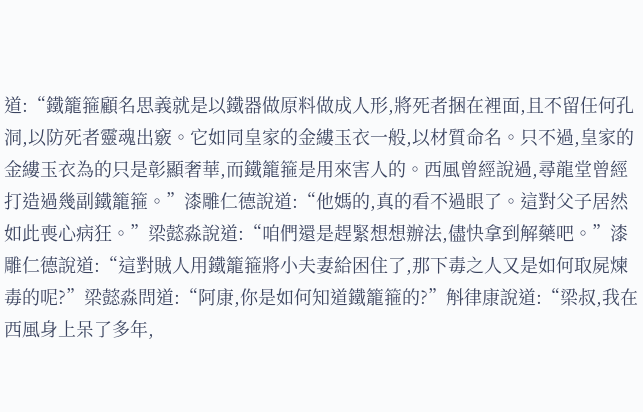道:“鐵籠箍顧名思義就是以鐵器做原料做成人形,將死者捆在裡面,且不留任何孔洞,以防死者靈魂出竅。它如同皇家的金縷玉衣一般,以材質命名。只不過,皇家的金縷玉衣為的只是彰顯奢華,而鐵籠箍是用來害人的。西風曾經說過,尋龍堂曾經打造過幾副鐵籠箍。”漆雕仁德說道:“他媽的,真的看不過眼了。這對父子居然如此喪心病狂。”梁懿淼說道:“咱們還是趕緊想想辦法,儘快拿到解藥吧。”漆雕仁德說道:“這對賊人用鐵籠箍將小夫妻給困住了,那下毒之人又是如何取屍煉毒的呢?”梁懿淼問道:“阿康,你是如何知道鐵籠箍的?”斛律康說道:“梁叔,我在西風身上呆了多年,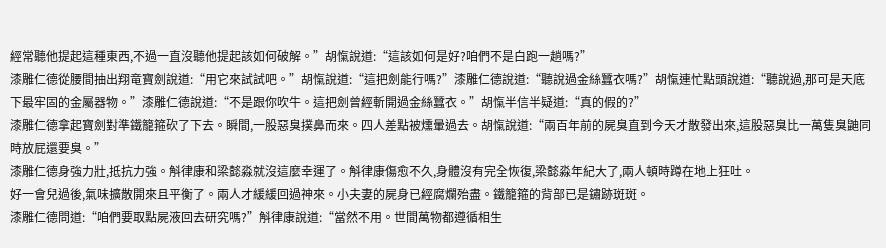經常聽他提起這種東西,不過一直沒聽他提起該如何破解。”胡愾說道:“這該如何是好?咱們不是白跑一趟嗎?”
漆雕仁德從腰間抽出翔竜寶劍說道:“用它來試試吧。”胡愾說道:“這把劍能行嗎?”漆雕仁德說道:“聽說過金絲蠶衣嗎?”胡愾連忙點頭說道:“聽說過,那可是天底下最牢固的金屬器物。”漆雕仁德說道:“不是跟你吹牛。這把劍曾經斬開過金絲蠶衣。”胡愾半信半疑道:“真的假的?”
漆雕仁德拿起寶劍對準鐵籠箍砍了下去。瞬間,一股惡臭撲鼻而來。四人差點被燻暈過去。胡愾說道:“兩百年前的屍臭直到今天才散發出來,這股惡臭比一萬隻臭鼬同時放屁還要臭。”
漆雕仁德身強力壯,抵抗力強。斛律康和梁懿淼就沒這麼幸運了。斛律康傷愈不久,身體沒有完全恢復,梁懿淼年紀大了,兩人頓時蹲在地上狂吐。
好一會兒過後,氣味擴散開來且平衡了。兩人才緩緩回過神來。小夫妻的屍身已經腐爛殆盡。鐵籠箍的背部已是鏽跡斑斑。
漆雕仁德問道:“咱們要取點屍液回去研究嗎?”斛律康說道:“當然不用。世間萬物都遵循相生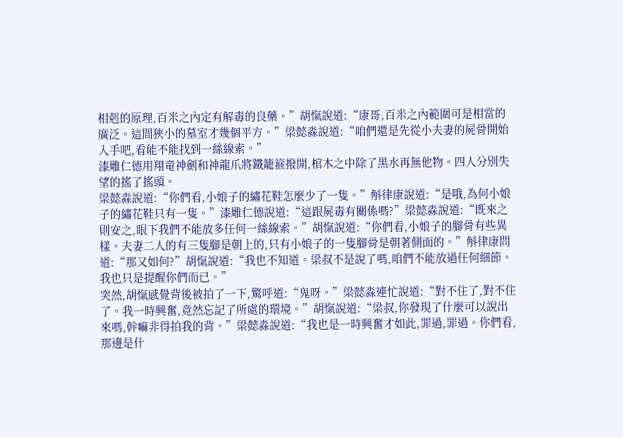相剋的原理,百米之內定有解毒的良藥。”胡愾說道:“康哥,百米之內範圍可是相當的廣泛。這間狹小的墓室才幾個平方。”梁懿淼說道:“咱們還是先從小夫妻的屍骨開始入手吧,看能不能找到一絲線索。”
漆雕仁德用翔竜神劍和神龍爪將鐵籠箍撥開,棺木之中除了黑水再無他物。四人分別失望的搖了搖頭。
梁懿淼說道:“你們看,小娘子的繡花鞋怎麼少了一隻。”斛律康說道:“是哦,為何小娘子的繡花鞋只有一隻。”漆雕仁德說道:“這跟屍毒有關係嗎?”梁懿淼說道:“既來之則安之,眼下我們不能放多任何一絲線索。”胡愾說道:“你們看,小娘子的腳骨有些異樣。夫妻二人的有三隻腳是朝上的,只有小娘子的一隻腳骨是朝著側面的。”斛律康問道:“那又如何?”胡愾說道:“我也不知道。梁叔不是說了嗎,咱們不能放過任何細節。我也只是提醒你們而已。”
突然,胡愾感覺背後被拍了一下,驚呼道:“鬼呀。”梁懿淼連忙說道:“對不住了,對不住了。我一時興奮,竟然忘記了所處的環境。”胡愾說道:“梁叔,你發現了什麼可以說出來嗎,幹嘛非得拍我的背。”梁懿淼說道:“我也是一時興奮才如此,罪過,罪過。你們看,那邊是什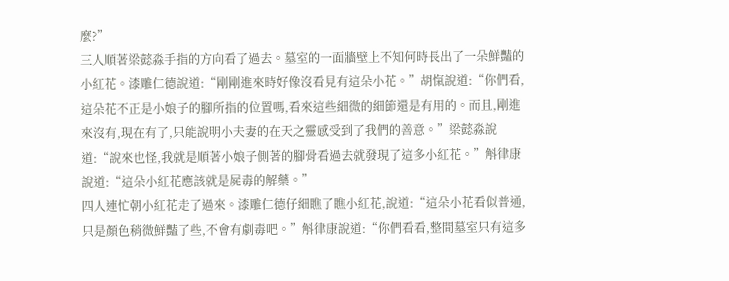麼?”
三人順著梁懿淼手指的方向看了過去。墓室的一面牆壁上不知何時長出了一朵鮮豔的小紅花。漆雕仁德說道:“剛剛進來時好像沒看見有這朵小花。”胡愾說道:“你們看,這朵花不正是小娘子的腳所指的位置嗎,看來這些細微的細節還是有用的。而且,剛進來沒有,現在有了,只能說明小夫妻的在天之靈感受到了我們的善意。”梁懿淼說道:“說來也怪,我就是順著小娘子側著的腳骨看過去就發現了這多小紅花。”斛律康說道:“這朵小紅花應該就是屍毒的解藥。”
四人連忙朝小紅花走了過來。漆雕仁德仔細瞧了瞧小紅花,說道:“這朵小花看似普通,只是顏色稍微鮮豔了些,不會有劇毒吧。”斛律康說道:“你們看看,整間墓室只有這多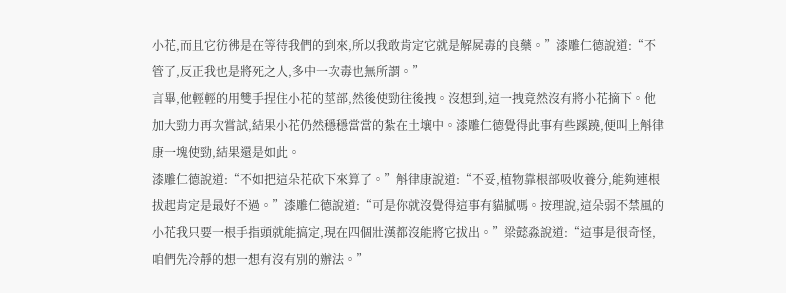小花,而且它彷彿是在等待我們的到來,所以我敢肯定它就是解屍毒的良藥。”漆雕仁德說道:“不管了,反正我也是將死之人,多中一次毒也無所謂。”
言畢,他輕輕的用雙手捏住小花的莖部,然後使勁往後拽。沒想到,這一拽竟然沒有將小花摘下。他加大勁力再次嘗試,結果小花仍然穩穩當當的紮在土壤中。漆雕仁德覺得此事有些蹊蹺,便叫上斛律康一塊使勁,結果還是如此。
漆雕仁德說道:“不如把這朵花砍下來算了。”斛律康說道:“不妥,植物靠根部吸收養分,能夠連根拔起肯定是最好不過。”漆雕仁德說道:“可是你就沒覺得這事有貓膩嗎。按理說,這朵弱不禁風的小花我只要一根手指頭就能搞定,現在四個壯漢都沒能將它拔出。”梁懿淼說道:“這事是很奇怪,咱們先冷靜的想一想有沒有別的辦法。”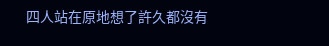四人站在原地想了許久都沒有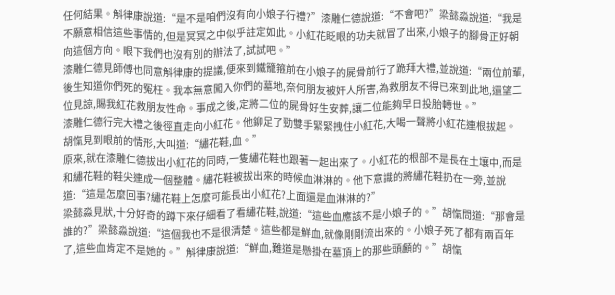任何結果。斛律康說道:“是不是咱們沒有向小娘子行禮?”漆雕仁德說道:“不會吧?”梁懿淼說道:“我是不願意相信這些事情的,但是冥冥之中似乎註定如此。小紅花眨眼的功夫就冒了出來,小娘子的腳骨正好朝向這個方向。眼下我們也沒有別的辦法了,試試吧。”
漆雕仁德見師傅也同意斛律康的提議,便來到鐵籠箍前在小娘子的屍骨前行了跪拜大禮,並說道:“兩位前輩,後生知道你們死的冤枉。我本無意闖入你們的墓地,奈何朋友被奸人所害,為救朋友不得已來到此地,還望二位見諒,賜我紅花救朋友性命。事成之後,定將二位的屍骨好生安葬,讓二位能夠早日投胎轉世。”
漆雕仁德行完大禮之後徑直走向小紅花。他鉚足了勁雙手緊緊拽住小紅花,大喝一聲將小紅花連根拔起。
胡愾見到眼前的情形,大叫道:“繡花鞋,血。”
原來,就在漆雕仁德拔出小紅花的同時,一隻繡花鞋也跟著一起出來了。小紅花的根部不是長在土壤中,而是和繡花鞋的鞋尖連成一個整體。繡花鞋被拔出來的時候血淋淋的。他下意識的將繡花鞋扔在一旁,並說道:“這是怎麼回事?繡花鞋上怎麼可能長出小紅花?上面還是血淋淋的?”
梁懿淼見狀,十分好奇的蹲下來仔細看了看繡花鞋,說道:“這些血應該不是小娘子的。”胡愾問道:“那會是誰的?”梁懿淼說道:“這個我也不是很清楚。這些都是鮮血,就像剛剛流出來的。小娘子死了都有兩百年了,這些血肯定不是她的。”斛律康說道:“鮮血,難道是懸掛在墓頂上的那些頭顱的。”胡愾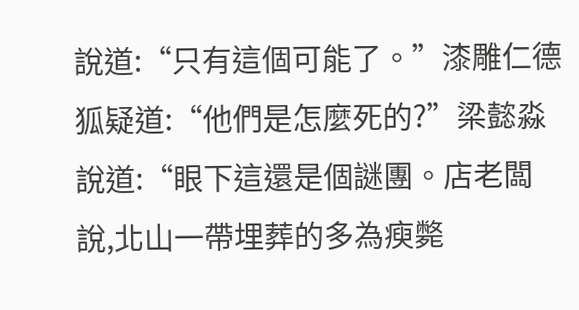說道:“只有這個可能了。”漆雕仁德狐疑道:“他們是怎麼死的?”梁懿淼說道:“眼下這還是個謎團。店老闆說,北山一帶埋葬的多為瘐斃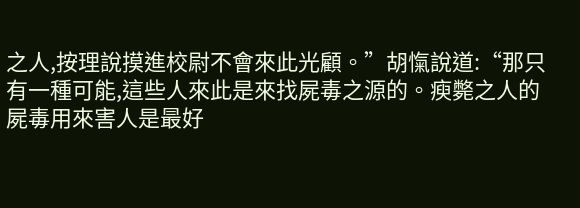之人,按理說摸進校尉不會來此光顧。”胡愾說道:“那只有一種可能,這些人來此是來找屍毒之源的。瘐斃之人的屍毒用來害人是最好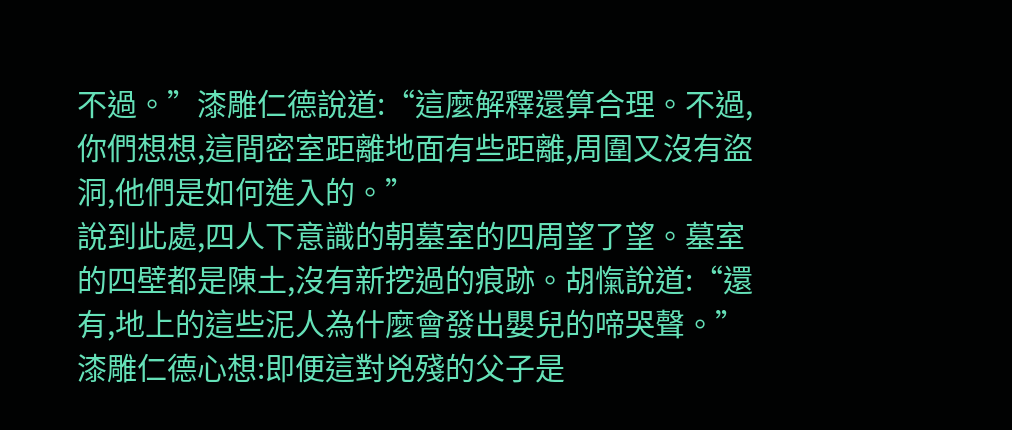不過。”漆雕仁德說道:“這麼解釋還算合理。不過,你們想想,這間密室距離地面有些距離,周圍又沒有盜洞,他們是如何進入的。”
說到此處,四人下意識的朝墓室的四周望了望。墓室的四壁都是陳土,沒有新挖過的痕跡。胡愾說道:“還有,地上的這些泥人為什麼會發出嬰兒的啼哭聲。”漆雕仁德心想:即便這對兇殘的父子是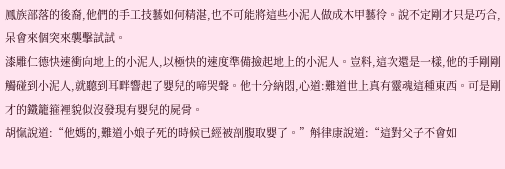鳳族部落的後裔,他們的手工技藝如何精湛,也不可能將這些小泥人做成木甲藝彾。說不定剛才只是巧合,呆會來個突來襲擊試試。
漆雕仁德快速衝向地上的小泥人,以極快的速度準備撿起地上的小泥人。豈料,這次還是一樣,他的手剛剛觸碰到小泥人,就聽到耳畔響起了嬰兒的啼哭聲。他十分納悶,心道:難道世上真有靈魂這種東西。可是剛才的鐵籠箍裡貌似沒發現有嬰兒的屍骨。
胡愾說道:“他媽的,難道小娘子死的時候已經被剖腹取嬰了。”斛律康說道:“這對父子不會如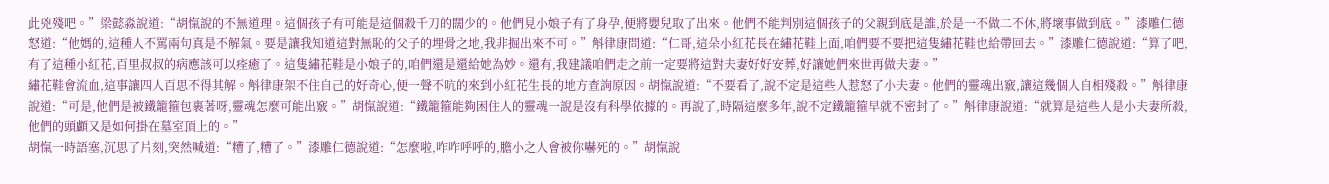此兇殘吧。”梁懿淼說道:“胡愾說的不無道理。這個孩子有可能是這個殺千刀的闊少的。他們見小娘子有了身孕,便將嬰兒取了出來。他們不能判別這個孩子的父親到底是誰,於是一不做二不休,將壞事做到底。”漆雕仁德怒道:“他媽的,這種人不罵兩句真是不解氣。要是讓我知道這對無恥的父子的埋骨之地,我非掘出來不可。”斛律康問道:“仁哥,這朵小紅花長在繡花鞋上面,咱們要不要把這隻繡花鞋也給帶回去。”漆雕仁德說道:“算了吧,有了這種小紅花,百里叔叔的病應該可以痊癒了。這隻繡花鞋是小娘子的,咱們還是還給她為妙。還有,我建議咱們走之前一定要將這對夫妻好好安葬,好讓她們來世再做夫妻。”
繡花鞋會流血,這事讓四人百思不得其解。斛律康架不住自己的好奇心,便一聲不吭的來到小紅花生長的地方查詢原因。胡愾說道:“不要看了,說不定是這些人惹怒了小夫妻。他們的靈魂出竅,讓這幾個人自相殘殺。”斛律康說道:“可是,他們是被鐵籠箍包裹著呀,靈魂怎麼可能出竅。”胡愾說道:“鐵籠箍能夠困住人的靈魂一說是沒有科學依據的。再說了,時隔這麼多年,說不定鐵籠箍早就不密封了。”斛律康說道:“就算是這些人是小夫妻所殺,他們的頭顱又是如何掛在墓室頂上的。”
胡愾一時語塞,沉思了片刻,突然喊道:“糟了,糟了。”漆雕仁德說道:“怎麼啦,咋咋呼呼的,膽小之人會被你嚇死的。”胡愾說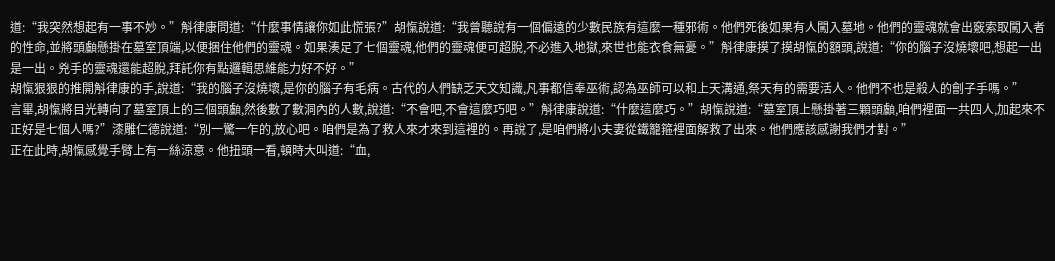道:“我突然想起有一事不妙。”斛律康問道:“什麼事情讓你如此慌張?”胡愾說道:“我曾聽說有一個偏遠的少數民族有這麼一種邪術。他們死後如果有人闖入墓地。他們的靈魂就會出竅索取闖入者的性命,並將頭顱懸掛在墓室頂端,以便捆住他們的靈魂。如果湊足了七個靈魂,他們的靈魂便可超脫,不必進入地獄,來世也能衣食無憂。”斛律康摸了摸胡愾的額頭,說道:“你的腦子沒燒壞吧,想起一出是一出。兇手的靈魂還能超脫,拜託你有點邏輯思維能力好不好。”
胡愾狠狠的推開斛律康的手,說道:“我的腦子沒燒壞,是你的腦子有毛病。古代的人們缺乏天文知識,凡事都信奉巫術,認為巫師可以和上天溝通,祭天有的需要活人。他們不也是殺人的劊子手嗎。”
言畢,胡愾將目光轉向了墓室頂上的三個頭顱,然後數了數洞內的人數,說道:“不會吧,不會這麼巧吧。”斛律康說道:“什麼這麼巧。”胡愾說道:“墓室頂上懸掛著三顆頭顱,咱們裡面一共四人,加起來不正好是七個人嗎?”漆雕仁德說道:“別一驚一乍的,放心吧。咱們是為了救人來才來到這裡的。再說了,是咱們將小夫妻從鐵籠箍裡面解救了出來。他們應該感謝我們才對。”
正在此時,胡愾感覺手臂上有一絲涼意。他扭頭一看,頓時大叫道:“血,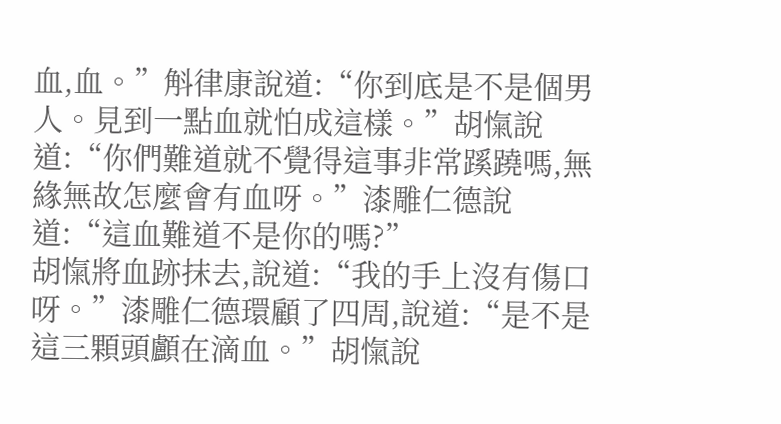血,血。”斛律康說道:“你到底是不是個男人。見到一點血就怕成這樣。”胡愾說道:“你們難道就不覺得這事非常蹊蹺嗎,無緣無故怎麼會有血呀。”漆雕仁德說道:“這血難道不是你的嗎?”
胡愾將血跡抹去,說道:“我的手上沒有傷口呀。”漆雕仁德環顧了四周,說道:“是不是這三顆頭顱在滴血。”胡愾說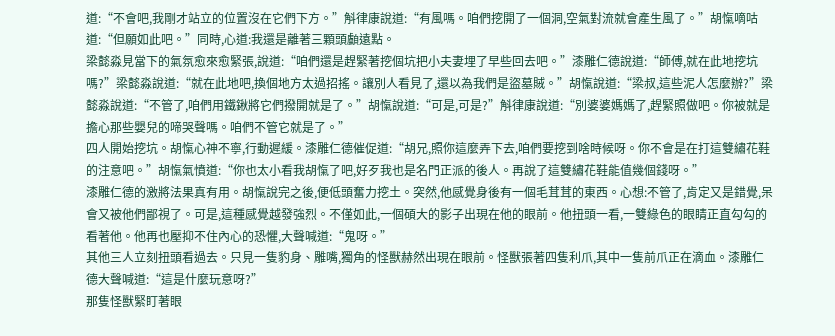道:“不會吧,我剛才站立的位置沒在它們下方。”斛律康說道:“有風嗎。咱們挖開了一個洞,空氣對流就會產生風了。”胡愾嘀咕道:“但願如此吧。”同時,心道:我還是離著三顆頭顱遠點。
梁懿淼見當下的氣氛愈來愈緊張,說道:“咱們還是趕緊著挖個坑把小夫妻埋了早些回去吧。”漆雕仁德說道:“師傅,就在此地挖坑嗎?”梁懿淼說道:“就在此地吧,換個地方太過招搖。讓別人看見了,還以為我們是盜墓賊。”胡愾說道:“梁叔,這些泥人怎麼辦?”梁懿淼說道:“不管了,咱們用鐵鍬將它們撥開就是了。”胡愾說道:“可是,可是?”斛律康說道:“別婆婆媽媽了,趕緊照做吧。你被就是擔心那些嬰兒的啼哭聲嗎。咱們不管它就是了。”
四人開始挖坑。胡愾心神不寧,行動遲緩。漆雕仁德催促道:“胡兄,照你這麼弄下去,咱們要挖到啥時候呀。你不會是在打這雙繡花鞋的注意吧。”胡愾氣憤道:“你也太小看我胡愾了吧,好歹我也是名門正派的後人。再說了這雙繡花鞋能值幾個錢呀。”
漆雕仁德的激將法果真有用。胡愾說完之後,便低頭奮力挖土。突然,他感覺身後有一個毛茸茸的東西。心想:不管了,肯定又是錯覺,呆會又被他們鄙視了。可是,這種感覺越發強烈。不僅如此,一個碩大的影子出現在他的眼前。他扭頭一看,一雙綠色的眼睛正直勾勾的看著他。他再也壓抑不住內心的恐懼,大聲喊道:“鬼呀。”
其他三人立刻扭頭看過去。只見一隻豹身、雕嘴,獨角的怪獸赫然出現在眼前。怪獸張著四隻利爪,其中一隻前爪正在滴血。漆雕仁德大聲喊道:“這是什麼玩意呀?”
那隻怪獸緊盯著眼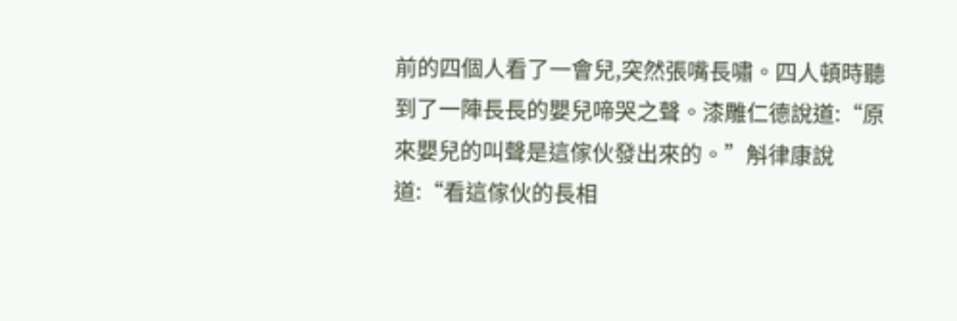前的四個人看了一會兒,突然張嘴長嘯。四人頓時聽到了一陣長長的嬰兒啼哭之聲。漆雕仁德說道:“原來嬰兒的叫聲是這傢伙發出來的。”斛律康說道:“看這傢伙的長相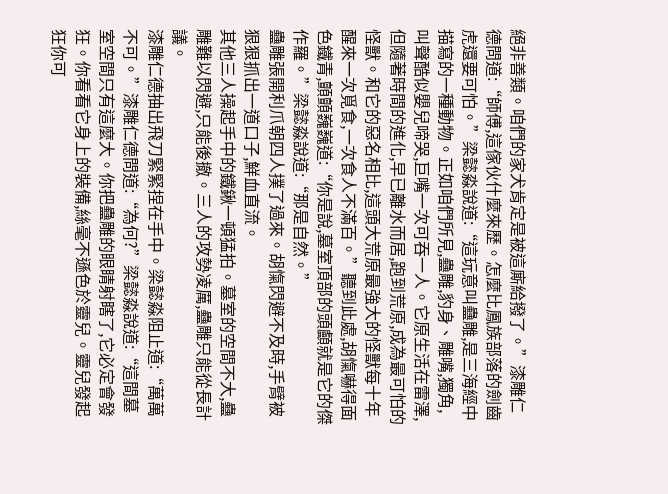絕非善類。咱們的家犬肯定是被這廝給撥了。”漆雕仁德問道:“師傅,這傢伙什麼來歷。怎麼比鳳族部落的劍齒虎還要可怕。”梁懿淼說道:“這玩意叫蠱雕,是三海經中描寫的一種動物。正如咱們所見,蠱雕,豹身、雕嘴,獨角,叫聲酷似嬰兒啼哭,巨嘴一次可吞一人。它原生活在雷澤,但隨著時間的進化,早已離水而居,跑到荒原,成為最可怕的怪獸。和它的惡名相比,這頭大荒原最強大的怪獸每十年醒來一次覓食,一次食人不滿百。”聽到此處,胡愾嚇得面色鐵青,顫顫巍巍道:“你是說,墓室頂部的頭顱就是它的傑作羅。”梁懿淼說道:“那是自然。”
蠱雕張開利爪朝四人撲了過來。胡愾閃避不及時,手臂被狠狠抓出一道口子,鮮血直流。
其他三人操起手中的鐵鍬一頓猛拍。墓室的空間不大,蠱雕難以閃避,只能後撤。三人的攻勢凌厲,蠱雕只能從長計議。
漆雕仁德抽出飛刀緊緊捏在手中。梁懿淼阻止道:“萬萬不可。”漆雕仁德問道:“為何?”梁懿淼說道:“這間墓室空間只有這麼大。你把蠱雕的眼睛射瞎了,它必定會發狂。你看看它身上的裝備,絲毫不遜色於靈兒。靈兒發起狂你可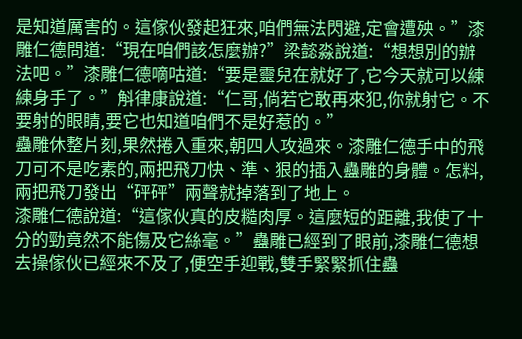是知道厲害的。這傢伙發起狂來,咱們無法閃避,定會遭殃。”漆雕仁德問道:“現在咱們該怎麼辦?”梁懿淼說道:“想想別的辦法吧。”漆雕仁德嘀咕道:“要是靈兒在就好了,它今天就可以練練身手了。”斛律康說道:“仁哥,倘若它敢再來犯,你就射它。不要射的眼睛,要它也知道咱們不是好惹的。”
蠱雕休整片刻,果然捲入重來,朝四人攻過來。漆雕仁德手中的飛刀可不是吃素的,兩把飛刀快、準、狠的插入蠱雕的身體。怎料,兩把飛刀發出“砰砰”兩聲就掉落到了地上。
漆雕仁德說道:“這傢伙真的皮糙肉厚。這麼短的距離,我使了十分的勁竟然不能傷及它絲毫。”蠱雕已經到了眼前,漆雕仁德想去操傢伙已經來不及了,便空手迎戰,雙手緊緊抓住蠱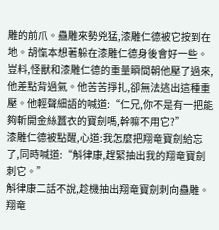雕的前爪。蠱雕來勢兇猛,漆雕仁德被它按到在地。胡愾本想著躲在漆雕仁德身後會好一些。豈料,怪獸和漆雕仁德的重量瞬間朝他壓了過來,他差點背過氣。他苦苦掙扎,卻無法逃出這種重壓。他輕聲細語的喊道:“仁兄,你不是有一把能夠斬開金絲蠶衣的寶劍嗎,幹嘛不用它?”
漆雕仁德被點醒,心道:我怎麼把翔竜寶劍給忘了,同時喊道:“斛律康,趕緊抽出我的翔竜寶劍刺它。”
斛律康二話不說,趁機抽出翔竜寶劍刺向蠱雕。翔竜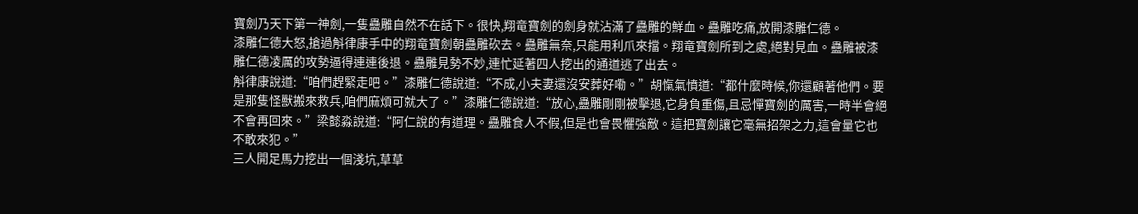寶劍乃天下第一神劍,一隻蠱雕自然不在話下。很快,翔竜寶劍的劍身就沾滿了蠱雕的鮮血。蠱雕吃痛,放開漆雕仁德。
漆雕仁德大怒,搶過斛律康手中的翔竜寶劍朝蠱雕砍去。蠱雕無奈,只能用利爪來擋。翔竜寶劍所到之處,絕對見血。蠱雕被漆雕仁德凌厲的攻勢逼得連連後退。蠱雕見勢不妙,連忙延著四人挖出的通道逃了出去。
斛律康說道:“咱們趕緊走吧。”漆雕仁德說道:“不成,小夫妻還沒安葬好嘞。”胡愾氣憤道:“都什麼時候,你還顧著他們。要是那隻怪獸搬來救兵,咱們麻煩可就大了。”漆雕仁德說道:“放心,蠱雕剛剛被擊退,它身負重傷,且忌憚寶劍的厲害,一時半會絕不會再回來。”梁懿淼說道:“阿仁說的有道理。蠱雕食人不假,但是也會畏懼強敵。這把寶劍讓它毫無招架之力,這會量它也不敢來犯。”
三人開足馬力挖出一個淺坑,草草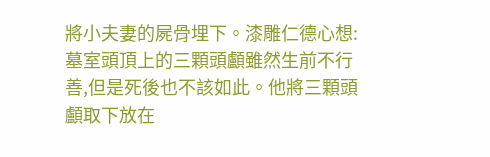將小夫妻的屍骨埋下。漆雕仁德心想:墓室頭頂上的三顆頭顱雖然生前不行善,但是死後也不該如此。他將三顆頭顱取下放在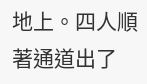地上。四人順著通道出了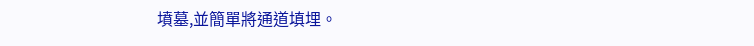墳墓,並簡單將通道填埋。